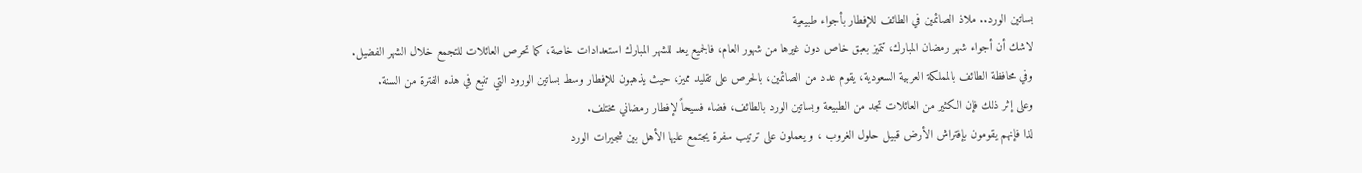بساتين الورد.. ملاذ الصائمين في الطائف للإفطار بأجواء طبيعية
لاشك أن أجواء شهر رمضان المبارك، تتميز بعبق خاص دون غيرها من شهور العام، فالجميع يعد للشهر المبارك استعدادات خاصة، كما تحرص العائلات للتجمع خلال الشهر الفضيل.
وفي محافظة الطائف بالمملكة العربية السعودية، يقوم عدد من الصائمين، بالحرص على تقليد مميز، حيث يذهبون للإفطار وسط بساتين الورود التي تنبع في هذه الفترة من السنة.
وعلى إثر ذلك فإن الكثير من العائلات تجد من الطبيعة وبساتين الورد بالطائف، فضاء فسيحاً لإفطار رمضاني مختلف.
لذا فإنهم يقومون بإفتراش الأرض قبيل حلول الغروب ، و يعملون على ترتيب سفرة يجتمع عليها الأهل بين شجيرات الورد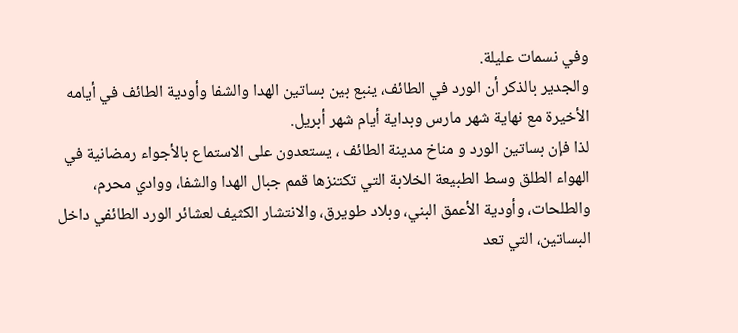وفي نسمات عليلة.
والجدير بالذكر أن الورد في الطائف، ينبع بين بساتين الهدا والشفا وأودية الطائف في أيامه الأخيرة مع نهاية شهر مارس وبداية أيام شهر أبريل.
لذا فإن بساتين الورد و مناخ مدينة الطائف ، يستعدون على الاستماع بالأجواء رمضانية في الهواء الطلق وسط الطبيعة الخلابة التي تكتنزها قمم جبال الهدا والشفا، ووادي محرم، والطلحات، وأودية الأعمق البني، وبلاد طويرق، والانتشار الكثيف لعشائر الورد الطائفي داخل البساتين، التي تعد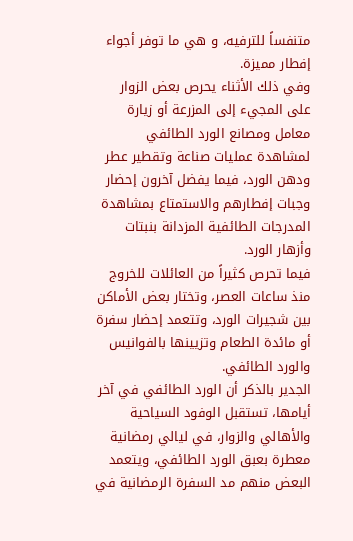متنفساً للترفيه، و هي ما توفر أجواء إفطار مميزة.
وفي ذلك الأثناء يحرص بعض الزوار على المجيء إلى المزرعة أو زيارة معامل ومصانع الورد الطائفي لمشاهدة عمليات صناعة وتقطير عطر ودهن الورد، فيما يفضل آخرون إحضار وجبات إفطارهم والاستمتاع بمشاهدة المدرجات الطائفية المزدانة بنبتات وأزهار الورد.
فيما تحرص كثيراً من العائلات للخروج منذ ساعات العصر، وتختار بعض الأماكن بين شجيرات الورد، وتتعمد إحضار سفرة أو مائدة الطعام وتزيينها بالفوانيس والورد الطائفي.
الجدير بالذكر أن الورد الطائفي في آخر أيامها، تستقبل الوفود السياحية والأهالي والزوار، في ليالي رمضانية معطرة بعبق الورد الطائفي، ويتعمد البعض منهم مد السفرة الرمضانية في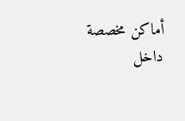أماكن مخصصة داخل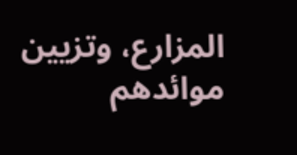المزارع، وتزيين موائدهم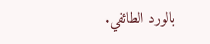بالورد الطائفي.